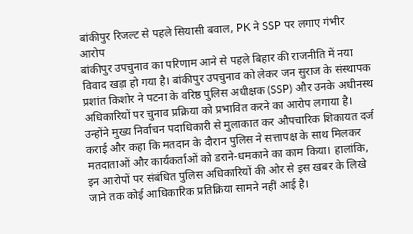बांकीपुर रिजल्ट से पहले सियासी बवाल, PK ने SSP पर लगाए गंभीर आरोप
बांकीपुर उपचुनाव का परिणाम आने से पहले बिहार की राजनीति में नया विवाद खड़ा हो गया है। बांकीपुर उपचुनाव को लेकर जन सुराज के संस्थापक प्रशांत किशोर ने पटना के वरिष्ठ पुलिस अधीक्षक (SSP) और उनके अधीनस्थ अधिकारियों पर चुनाव प्रक्रिया को प्रभावित करने का आरोप लगाया है। उन्होंने मुख्य निर्वाचन पदाधिकारी से मुलाकात कर औपचारिक शिकायत दर्ज कराई और कहा कि मतदान के दौरान पुलिस ने सत्तापक्ष के साथ मिलकर मतदाताओं और कार्यकर्ताओं को डराने-धमकाने का काम किया। हालांकि, इन आरोपों पर संबंधित पुलिस अधिकारियों की ओर से इस खबर के लिखे जाने तक कोई आधिकारिक प्रतिक्रिया सामने नहीं आई है।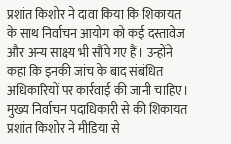प्रशांत किशोर ने दावा किया कि शिकायत के साथ निर्वाचन आयोग को कई दस्तावेज और अन्य साक्ष्य भी सौंपे गए हैं। उन्होंने कहा कि इनकी जांच के बाद संबंधित अधिकारियों पर कार्रवाई की जानी चाहिए।
मुख्य निर्वाचन पदाधिकारी से की शिकायत
प्रशांत किशोर ने मीडिया से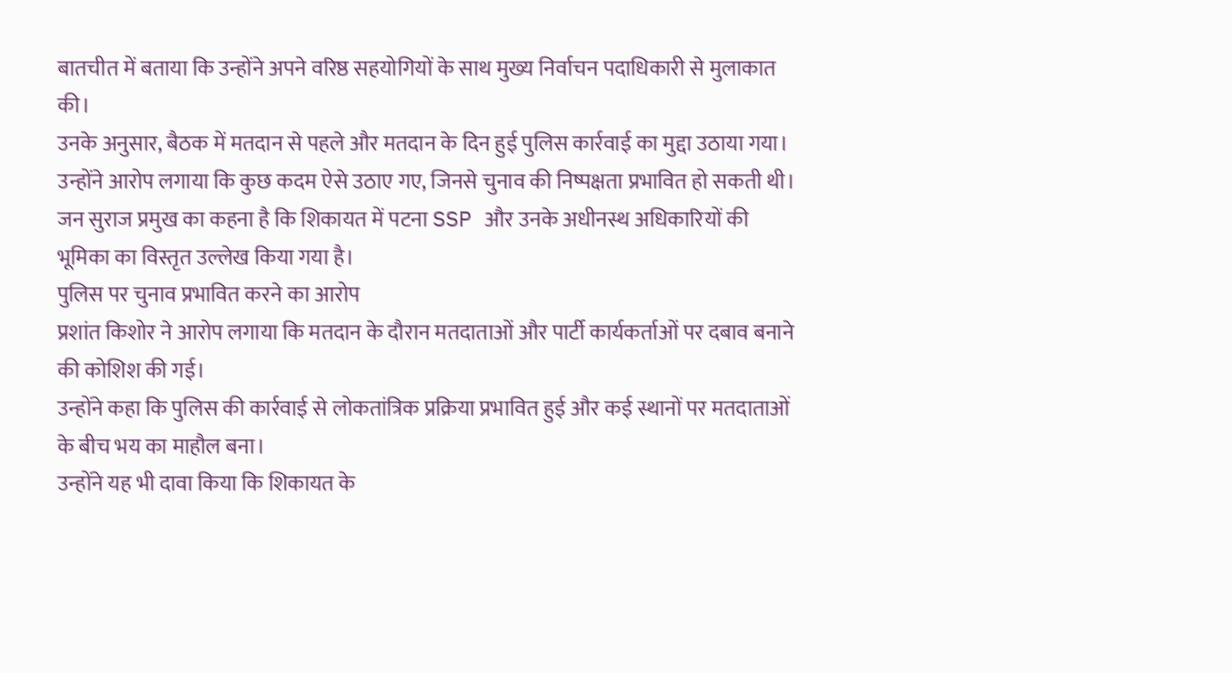बातचीत में बताया कि उन्होंने अपने वरिष्ठ सहयोगियों के साथ मुख्य निर्वाचन पदाधिकारी से मुलाकात की।
उनके अनुसार, बैठक में मतदान से पहले और मतदान के दिन हुई पुलिस कार्रवाई का मुद्दा उठाया गया। उन्होंने आरोप लगाया कि कुछ कदम ऐसे उठाए गए, जिनसे चुनाव की निष्पक्षता प्रभावित हो सकती थी।
जन सुराज प्रमुख का कहना है कि शिकायत में पटना SSP और उनके अधीनस्थ अधिकारियों की भूमिका का विस्तृत उल्लेख किया गया है।
पुलिस पर चुनाव प्रभावित करने का आरोप
प्रशांत किशोर ने आरोप लगाया कि मतदान के दौरान मतदाताओं और पार्टी कार्यकर्ताओं पर दबाव बनाने की कोशिश की गई।
उन्होंने कहा कि पुलिस की कार्रवाई से लोकतांत्रिक प्रक्रिया प्रभावित हुई और कई स्थानों पर मतदाताओं के बीच भय का माहौल बना।
उन्होंने यह भी दावा किया कि शिकायत के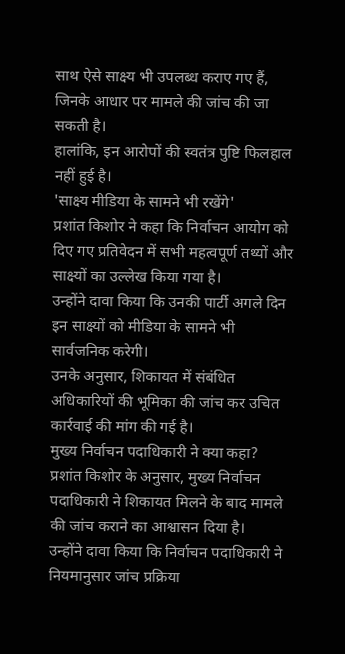साथ ऐसे साक्ष्य भी उपलब्ध कराए गए हैं, जिनके आधार पर मामले की जांच की जा सकती है।
हालांकि, इन आरोपों की स्वतंत्र पुष्टि फिलहाल नहीं हुई है।
'साक्ष्य मीडिया के सामने भी रखेंगे'
प्रशांत किशोर ने कहा कि निर्वाचन आयोग को दिए गए प्रतिवेदन में सभी महत्वपूर्ण तथ्यों और साक्ष्यों का उल्लेख किया गया है।
उन्होंने दावा किया कि उनकी पार्टी अगले दिन इन साक्ष्यों को मीडिया के सामने भी सार्वजनिक करेगी।
उनके अनुसार, शिकायत में संबंधित अधिकारियों की भूमिका की जांच कर उचित कार्रवाई की मांग की गई है।
मुख्य निर्वाचन पदाधिकारी ने क्या कहा?
प्रशांत किशोर के अनुसार, मुख्य निर्वाचन पदाधिकारी ने शिकायत मिलने के बाद मामले की जांच कराने का आश्वासन दिया है।
उन्होंने दावा किया कि निर्वाचन पदाधिकारी ने नियमानुसार जांच प्रक्रिया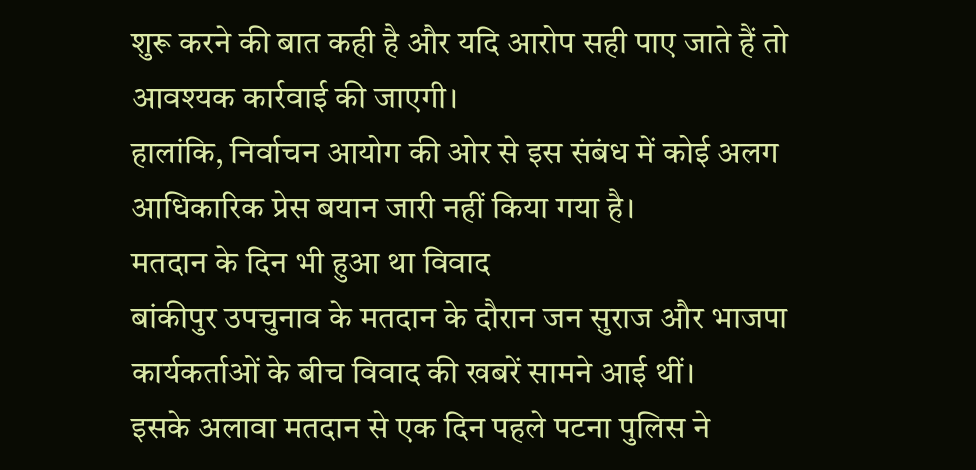शुरू करने की बात कही है और यदि आरोप सही पाए जाते हैं तो आवश्यक कार्रवाई की जाएगी।
हालांकि, निर्वाचन आयोग की ओर से इस संबंध में कोई अलग आधिकारिक प्रेस बयान जारी नहीं किया गया है।
मतदान के दिन भी हुआ था विवाद
बांकीपुर उपचुनाव के मतदान के दौरान जन सुराज और भाजपा कार्यकर्ताओं के बीच विवाद की खबरें सामने आई थीं।
इसके अलावा मतदान से एक दिन पहले पटना पुलिस ने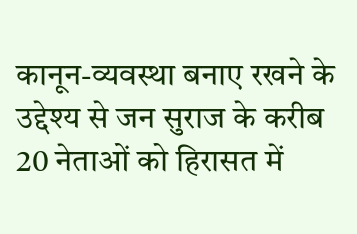कानून-व्यवस्था बनाए रखने के उद्देश्य से जन सुराज के करीब 20 नेताओं को हिरासत में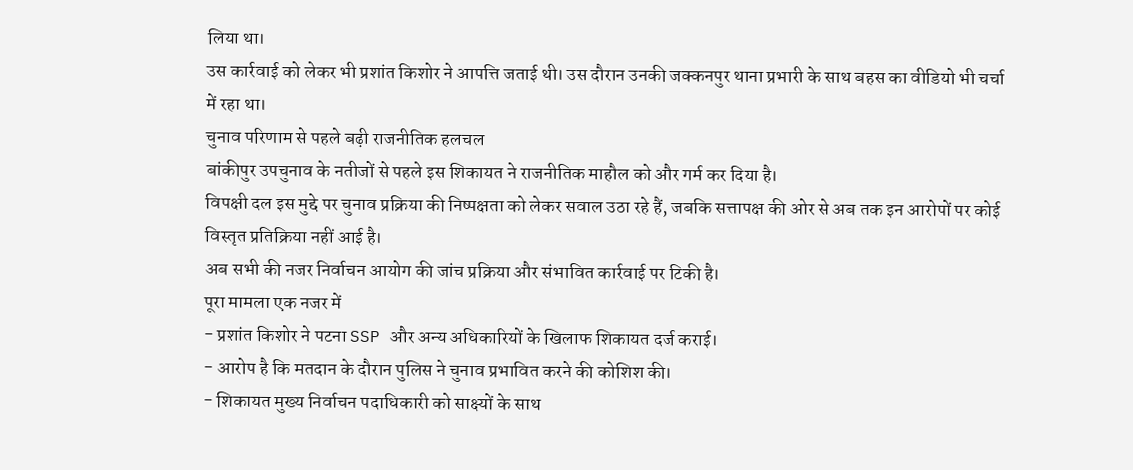लिया था।
उस कार्रवाई को लेकर भी प्रशांत किशोर ने आपत्ति जताई थी। उस दौरान उनकी जक्कनपुर थाना प्रभारी के साथ बहस का वीडियो भी चर्चा में रहा था।
चुनाव परिणाम से पहले बढ़ी राजनीतिक हलचल
बांकीपुर उपचुनाव के नतीजों से पहले इस शिकायत ने राजनीतिक माहौल को और गर्म कर दिया है।
विपक्षी दल इस मुद्दे पर चुनाव प्रक्रिया की निष्पक्षता को लेकर सवाल उठा रहे हैं, जबकि सत्तापक्ष की ओर से अब तक इन आरोपों पर कोई विस्तृत प्रतिक्रिया नहीं आई है।
अब सभी की नजर निर्वाचन आयोग की जांच प्रक्रिया और संभावित कार्रवाई पर टिकी है।
पूरा मामला एक नजर में
- प्रशांत किशोर ने पटना SSP और अन्य अधिकारियों के खिलाफ शिकायत दर्ज कराई।
- आरोप है कि मतदान के दौरान पुलिस ने चुनाव प्रभावित करने की कोशिश की।
- शिकायत मुख्य निर्वाचन पदाधिकारी को साक्ष्यों के साथ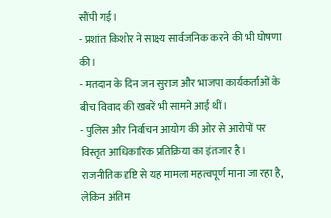सौंपी गई।
- प्रशांत किशोर ने साक्ष्य सार्वजनिक करने की भी घोषणा की।
- मतदान के दिन जन सुराज और भाजपा कार्यकर्ताओं के बीच विवाद की खबरें भी सामने आई थीं।
- पुलिस और निर्वाचन आयोग की ओर से आरोपों पर विस्तृत आधिकारिक प्रतिक्रिया का इंतजार है।
राजनीतिक दृष्टि से यह मामला महत्वपूर्ण माना जा रहा है, लेकिन अंतिम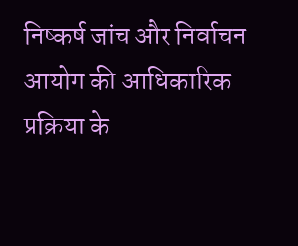निष्कर्ष जांच और निर्वाचन आयोग की आधिकारिक प्रक्रिया के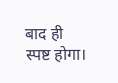बाद ही स्पष्ट होगा।